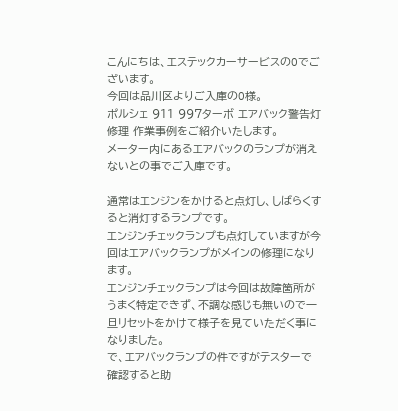こんにちは、エステックカーサービスのOでございます。
今回は品川区よりご入庫のO様。
ポルシェ 911 997ターボ エアバック警告灯修理 作業事例をご紹介いたします。
メーター内にあるエアバックのランプが消えないとの事でご入庫です。

通常はエンジンをかけると点灯し、しばらくすると消灯するランプです。
エンジンチェックランプも点灯していますが今回はエアバックランプがメインの修理になります。
エンジンチェックランプは今回は故障箇所がうまく特定できず、不調な感じも無いので一旦リセットをかけて様子を見ていただく事になりました。
で、エアバックランプの件ですがテスターで確認すると助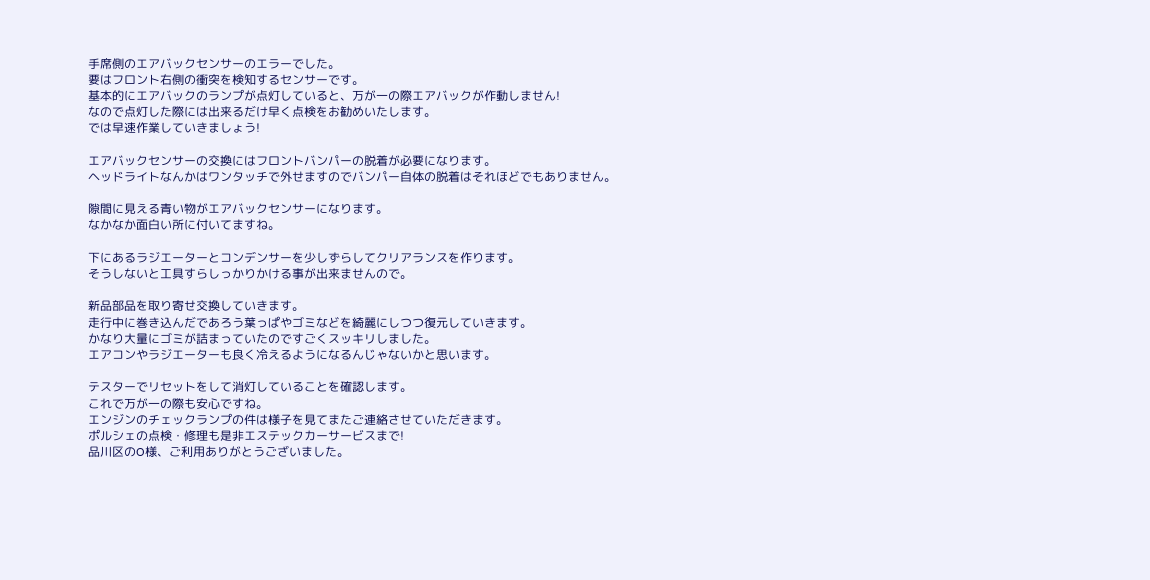手席側のエアバックセンサーのエラーでした。
要はフロント右側の衝突を検知するセンサーです。
基本的にエアバックのランプが点灯していると、万が一の際エアバックが作動しません!
なので点灯した際には出来るだけ早く点検をお勧めいたします。
では早速作業していきましょう!

エアバックセンサーの交換にはフロントバンパーの脱着が必要になります。
ヘッドライトなんかはワンタッチで外せますのでバンパー自体の脱着はそれほどでもありません。

隙間に見える青い物がエアバックセンサーになります。
なかなか面白い所に付いてますね。

下にあるラジエーターとコンデンサーを少しずらしてクリアランスを作ります。
そうしないと工具すらしっかりかける事が出来ませんので。

新品部品を取り寄せ交換していきます。
走行中に巻き込んだであろう葉っぱやゴミなどを綺麗にしつつ復元していきます。
かなり大量にゴミが詰まっていたのですごくスッキリしました。
エアコンやラジエーターも良く冷えるようになるんじゃないかと思います。

テスターでリセットをして消灯していることを確認します。
これで万が一の際も安心ですね。
エンジンのチェックランプの件は様子を見てまたご連絡させていただきます。
ポルシェの点検・修理も是非エステックカーサービスまで!
品川区のO様、ご利用ありがとうございました。